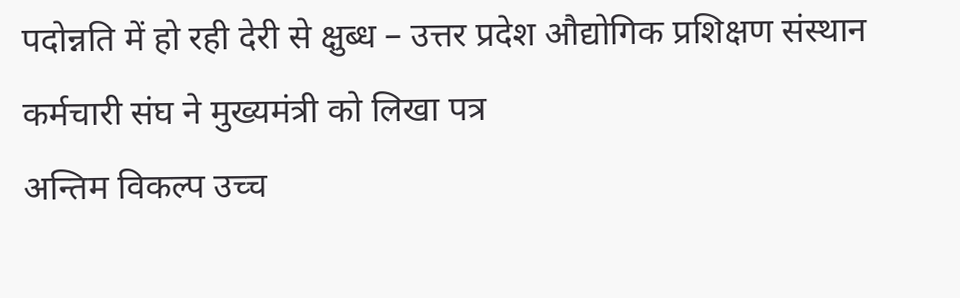पदोन्नति में हो रही देरी से क्षुब्ध – उत्तर प्रदेश औद्योगिक प्रशिक्षण संस्थान कर्मचारी संघ ने मुख्यमंत्री को लिखा पत्र
अन्तिम विकल्प उच्च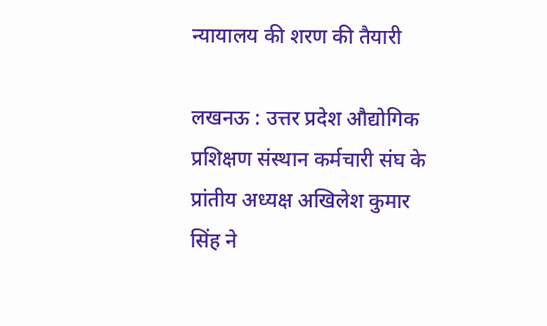न्यायालय की शरण की तैयारी

लखनऊ : उत्तर प्रदेश औद्योगिक प्रशिक्षण संस्थान कर्मचारी संघ के प्रांतीय अध्यक्ष अखिलेश कुमार सिंह ने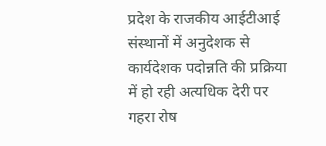प्रदेश के राजकीय आईटीआई संस्थानों में अनुदेशक से कार्यदेशक पदोन्नति की प्रक्रिया में हो रही अत्यधिक देरी पर गहरा रोष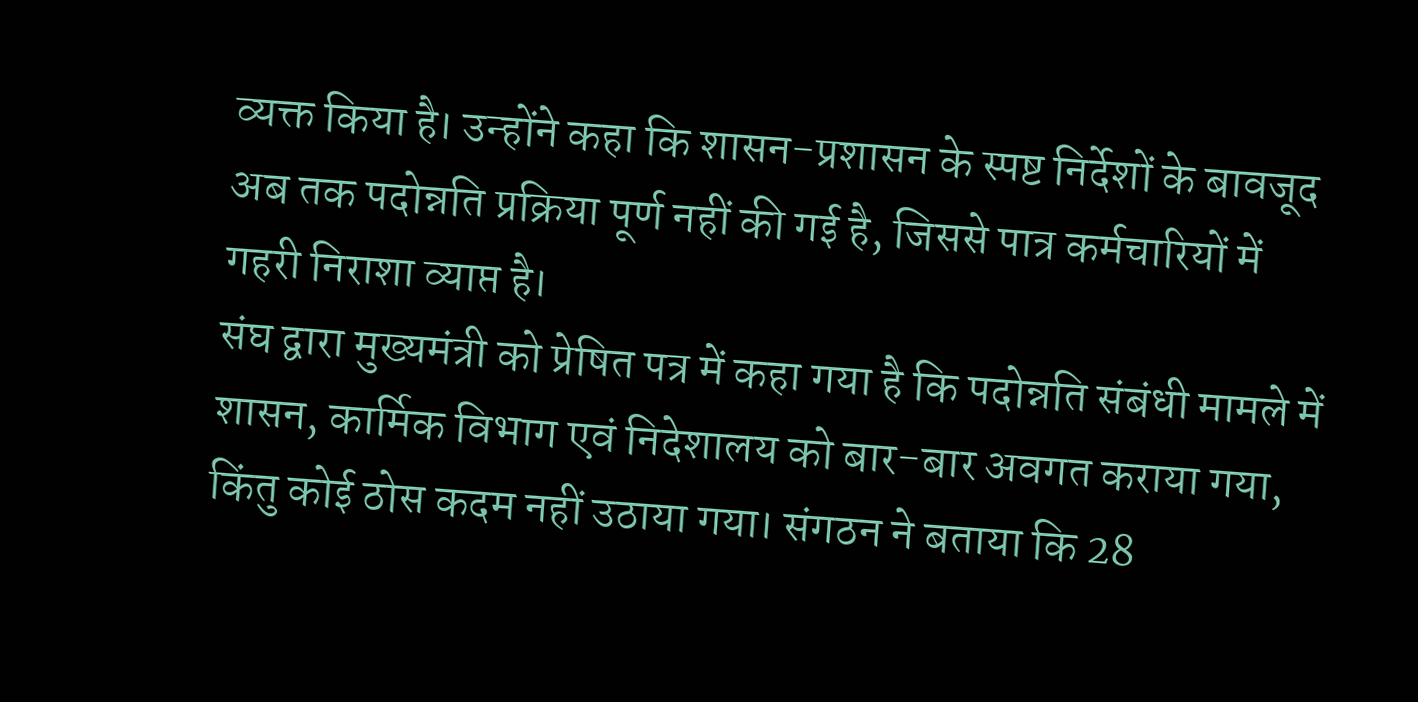व्यक्त किया है। उन्होंने कहा कि शासन-प्रशासन के स्पष्ट निर्देशों के बावजूद अब तक पदोन्नति प्रक्रिया पूर्ण नहीं की गई है, जिससे पात्र कर्मचारियों में गहरी निराशा व्याप्त है।
संघ द्वारा मुख्यमंत्री को प्रेषित पत्र में कहा गया है कि पदोन्नति संबंधी मामले में शासन, कार्मिक विभाग एवं निदेशालय को बार-बार अवगत कराया गया, किंतु कोई ठोस कदम नहीं उठाया गया। संगठन ने बताया कि 28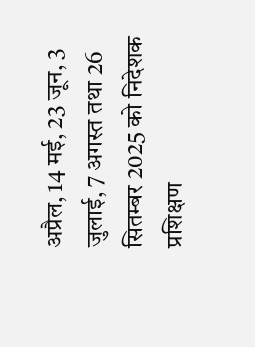अप्रैल, 14 मई, 23 जून, 3 जुलाई, 7 अगस्त तथा 26 सितम्बर 2025 को निदेशक प्रशिक्षण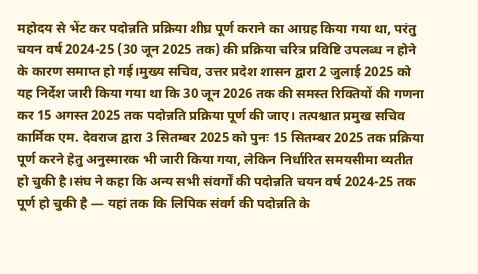महोदय से भेंट कर पदोन्नति प्रक्रिया शीघ्र पूर्ण कराने का आग्रह किया गया था, परंतु चयन वर्ष 2024-25 (30 जून 2025 तक) की प्रक्रिया चरित्र प्रविष्टि उपलब्ध न होने के कारण समाप्त हो गई।मुख्य सचिव, उत्तर प्रदेश शासन द्वारा 2 जुलाई 2025 को यह निर्देश जारी किया गया था कि 30 जून 2026 तक की समस्त रिक्तियों की गणना कर 15 अगस्त 2025 तक पदोन्नति प्रक्रिया पूर्ण की जाए। तत्पश्चात प्रमुख सचिव कार्मिक एम. देवराज द्वारा 3 सितम्बर 2025 को पुनः 15 सितम्बर 2025 तक प्रक्रिया पूर्ण करने हेतु अनुस्मारक भी जारी किया गया, लेकिन निर्धारित समयसीमा व्यतीत हो चुकी है।संघ ने कहा कि अन्य सभी संवर्गों की पदोन्नति चयन वर्ष 2024-25 तक पूर्ण हो चुकी है — यहां तक कि लिपिक संवर्ग की पदोन्नति के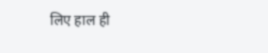लिए हाल ही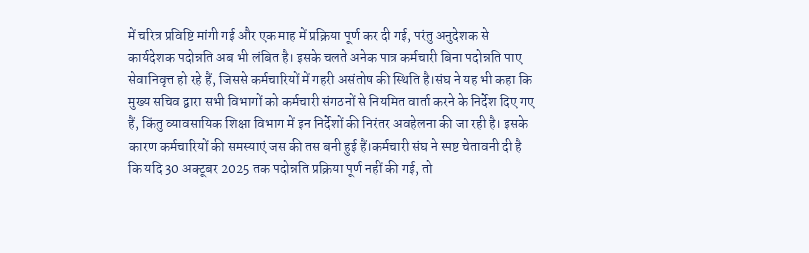में चरित्र प्रविष्टि मांगी गई और एक माह में प्रक्रिया पूर्ण कर दी गई, परंतु अनुदेशक से कार्यदेशक पदोन्नति अब भी लंबित है। इसके चलते अनेक पात्र कर्मचारी बिना पदोन्नति पाए सेवानिवृत्त हो रहे हैं, जिससे कर्मचारियों में गहरी असंतोष की स्थिति है।संघ ने यह भी कहा कि मुख्य सचिव द्वारा सभी विभागों को कर्मचारी संगठनों से नियमित वार्ता करने के निर्देश दिए गए हैं, किंतु व्यावसायिक शिक्षा विभाग में इन निर्देशों की निरंतर अवहेलना की जा रही है। इसके कारण कर्मचारियों की समस्याएं जस की तस बनी हुई हैं।कर्मचारी संघ ने स्पष्ट चेतावनी दी है कि यदि 30 अक्टूबर 2025 तक पदोन्नति प्रक्रिया पूर्ण नहीं की गई, तो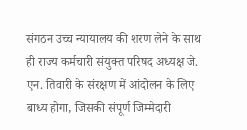संगठन उच्च न्यायालय की शरण लेने के साथ ही राज्य कर्मचारी संयुक्त परिषद अध्यक्ष जे. एन. तिवारी के संरक्षण में आंदोलन के लिए बाध्य होगा, जिसकी संपूर्ण जिम्मेदारी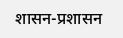शासन-प्रशासन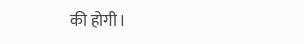की होगी।